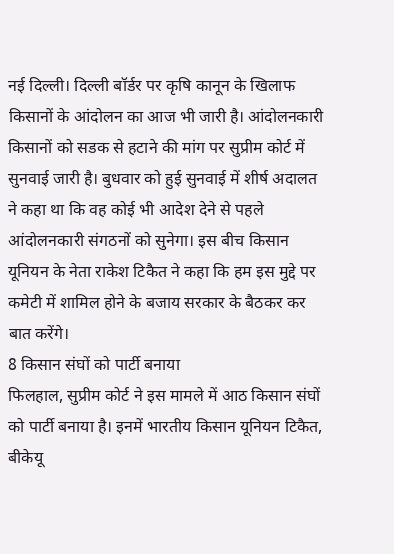नई दिल्ली। दिल्ली बॉर्डर पर कृषि कानून के खिलाफ किसानों के आंदोलन का आज भी जारी है। आंदोलनकारी किसानों को सडक से हटाने की मांग पर सुप्रीम कोर्ट में सुनवाई जारी है। बुधवार को हुई सुनवाई में शीर्ष अदालत ने कहा था कि वह कोई भी आदेश देने से पहले आंदोलनकारी संगठनों को सुनेगा। इस बीच किसान यूनियन के नेता राकेश टिकैत ने कहा कि हम इस मुद्दे पर कमेटी में शामिल होने के बजाय सरकार के बैठकर कर बात करेंगे।
8 किसान संघों को पार्टी बनाया
फिलहाल, सुप्रीम कोर्ट ने इस मामले में आठ किसान संघों को पार्टी बनाया है। इनमें भारतीय किसान यूनियन टिकैत, बीकेयू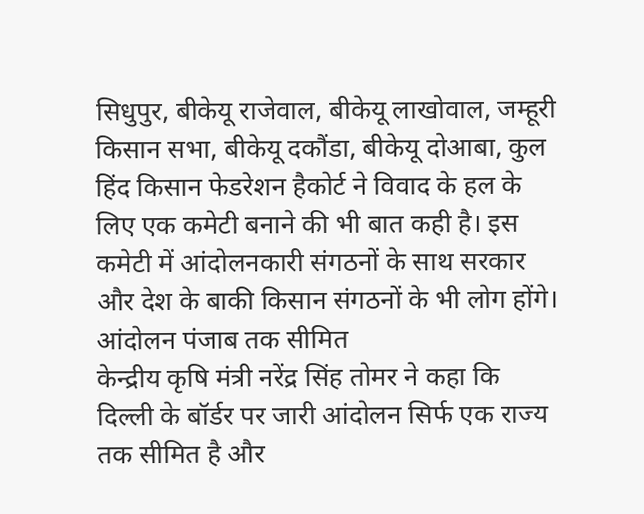सिधुपुर, बीकेयू राजेवाल, बीकेयू लाखोवाल, जम्हूरी किसान सभा, बीकेयू दकौंडा, बीकेयू दोआबा, कुल हिंद किसान फेडरेशन हैकोर्ट ने विवाद के हल के लिए एक कमेटी बनाने की भी बात कही है। इस कमेटी में आंदोलनकारी संगठनों के साथ सरकार और देश के बाकी किसान संगठनों के भी लोग होंगे।
आंदोलन पंजाब तक सीमित
केन्द्रीय कृषि मंत्री नरेंद्र सिंह तोमर ने कहा कि दिल्ली के बॉर्डर पर जारी आंदोलन सिर्फ एक राज्य तक सीमित है और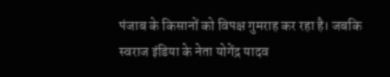पंजाब के किसानों को विपक्ष गुमराह कर रहा है। जबकि स्वराज इंडिया के नेता योगेंद्र यादव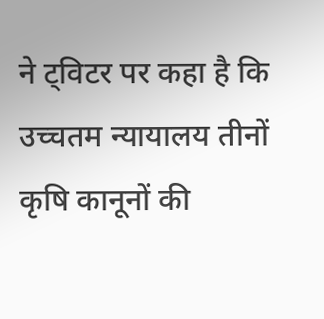ने ट्विटर पर कहा है कि उच्चतम न्यायालय तीनों कृषि कानूनों की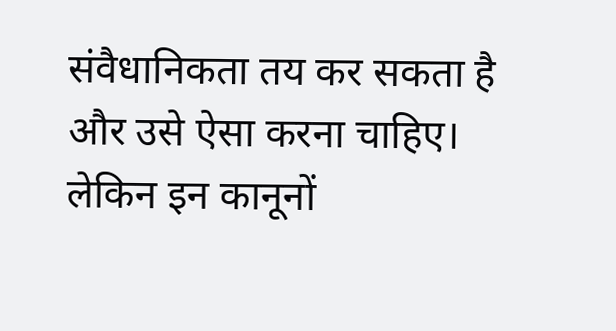संवैधानिकता तय कर सकता है और उसे ऐसा करना चाहिए। लेकिन इन कानूनों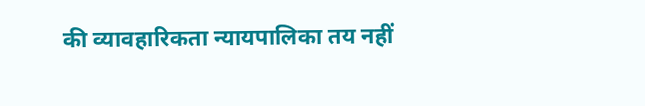की व्यावहारिकता न्यायपालिका तय नहीं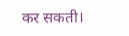कर सकती।